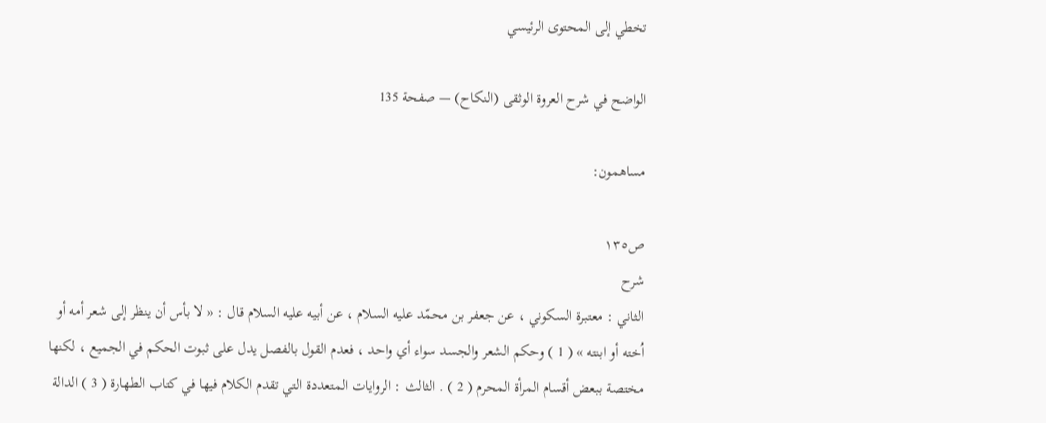تخطي إلى المحتوى الرئيسي

الواضح في شرح العروة الوثقى (النكاح) — صفحة 135

مساهمون:

ص١٣٥
شرح
الثاني : معتبرة السكوني ، عن جعفر بن محمّد عليه السلام ، عن أبيه عليه السلام قال : « لا بأس أن ينظر إلى شعر أمه أو اُخته أو ابنته » ( 1 ) وحكم الشعر والجسد سواء أي واحد ، فعدم القول بالفصل يدل على ثبوت الحكم في الجميع ، لكنها مختصة ببعض أقسام المرأة المحرم ( 2 ) . الثالث : الروايات المتعددة التي تقدم الكلام فيها في كتاب الطهارة ( 3 ) الدالة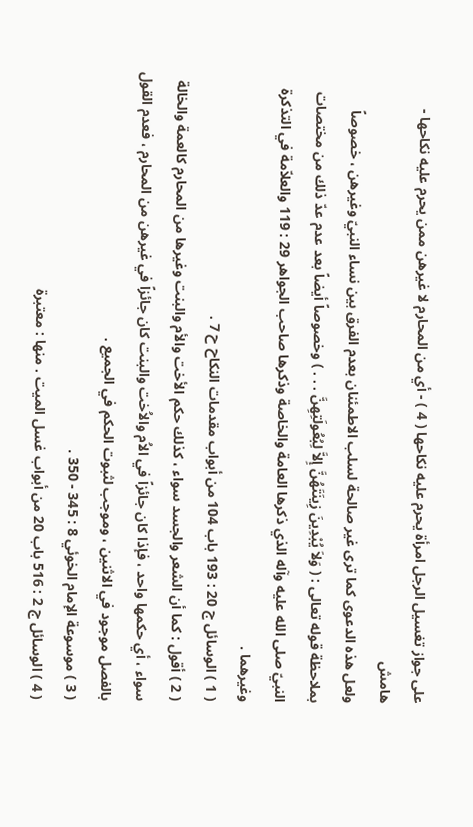على جواز تغسيل الرجل امرأة يحرم عليه نكاحها ( 4 ) - أي من المحارم لا غيرهن ممن يحرم عليه نكاحها -
هامش
ولعل هذه الدعوى كما ترى غير صالحة لسلب الاطمئنان بعدم الفرق بين نساء النبيّ وغيرهن ، خصوصاً بملاحظة قوله تعالى : ( وَلاَ يُبْدِينَ زِينَتَهُنَّ إِلاَّ لِبُعُولَتِهِنَّ . . . ) وخصوصاً أيضاً بعد عدم عدّ ذلك من مختصات النبيّ صلى الله عليه وآله الذي ذكرها العامة والخاصة وذكرها صاحب الجواهر 29 : 119 والعلاّمة في التذكرة وغيرهما .
( 1 ) الوسائل ج 20 : 193 باب 104 من أبواب مقدمات النكاح ح 7 .
( 2 ) أقول : كما أن الشعر والجسد سواء ، كذلك حكم الأخت والأم والبنت وغيرها من المحارم كالعمة والخالة سواء ، أي حكمها واحد ، فإذا كان جائزاً في الاُم والاُخت والبنت كان جائزاً في غيرهن من المحارم ، فعدم القول بالفصل موجود في الاثنين ، وموجب لثبوت الحكم في الجميع .
( 3 ) موسوعة الإمام الخوئي 8 : 345 - 350 .
( 4 ) الوسائل ج 2 : 516 باب 20 من أبواب غسل الميت . منها : معتبرة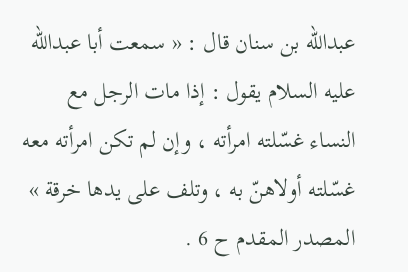عبداللّه بن سنان قال : « سمعت أبا عبداللّه عليه السلام يقول : إذا مات الرجل مع النساء غسّلته امرأته ، وإن لم تكن امرأته معه غسّلته أولاهنّ به ، وتلف على يدها خرقة » المصدر المقدم ح 6 .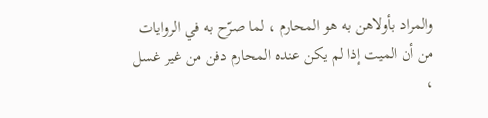والمراد بأولاهن به هو المحارم ، لما صرّح به في الروايات من أن الميت إذا لم يكن عنده المحارم دفن من غير غسل ،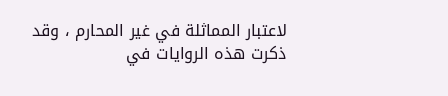لاعتبار المماثلة في غير المحارم ، وقد ذكرت هذه الروايات في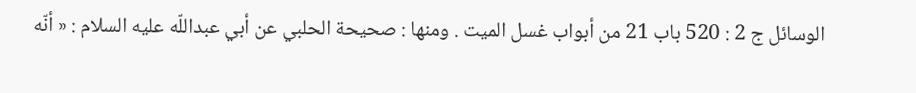الوسائل ج 2 : 520 باب 21 من أبواب غسل الميت . ومنها : صحيحة الحلبي عن أبي عبداللّه عليه السلام : « أنّه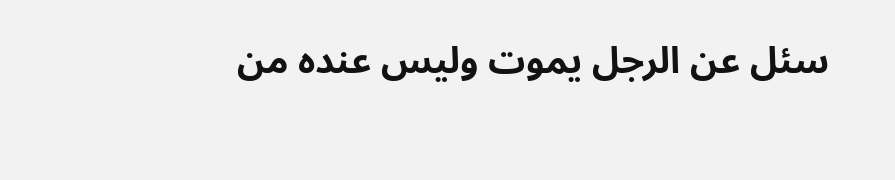سئل عن الرجل يموت وليس عنده من